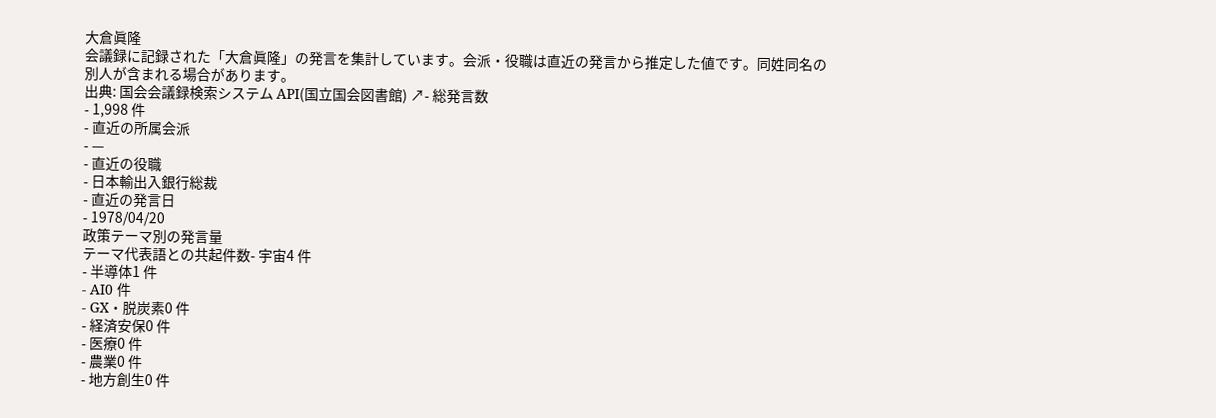大倉眞隆
会議録に記録された「大倉眞隆」の発言を集計しています。会派・役職は直近の発言から推定した値です。同姓同名の別人が含まれる場合があります。
出典: 国会会議録検索システム API(国立国会図書館) ↗- 総発言数
- 1,998 件
- 直近の所属会派
- —
- 直近の役職
- 日本輸出入銀行総裁
- 直近の発言日
- 1978/04/20
政策テーマ別の発言量
テーマ代表語との共起件数- 宇宙4 件
- 半導体1 件
- AI0 件
- GX・脱炭素0 件
- 経済安保0 件
- 医療0 件
- 農業0 件
- 地方創生0 件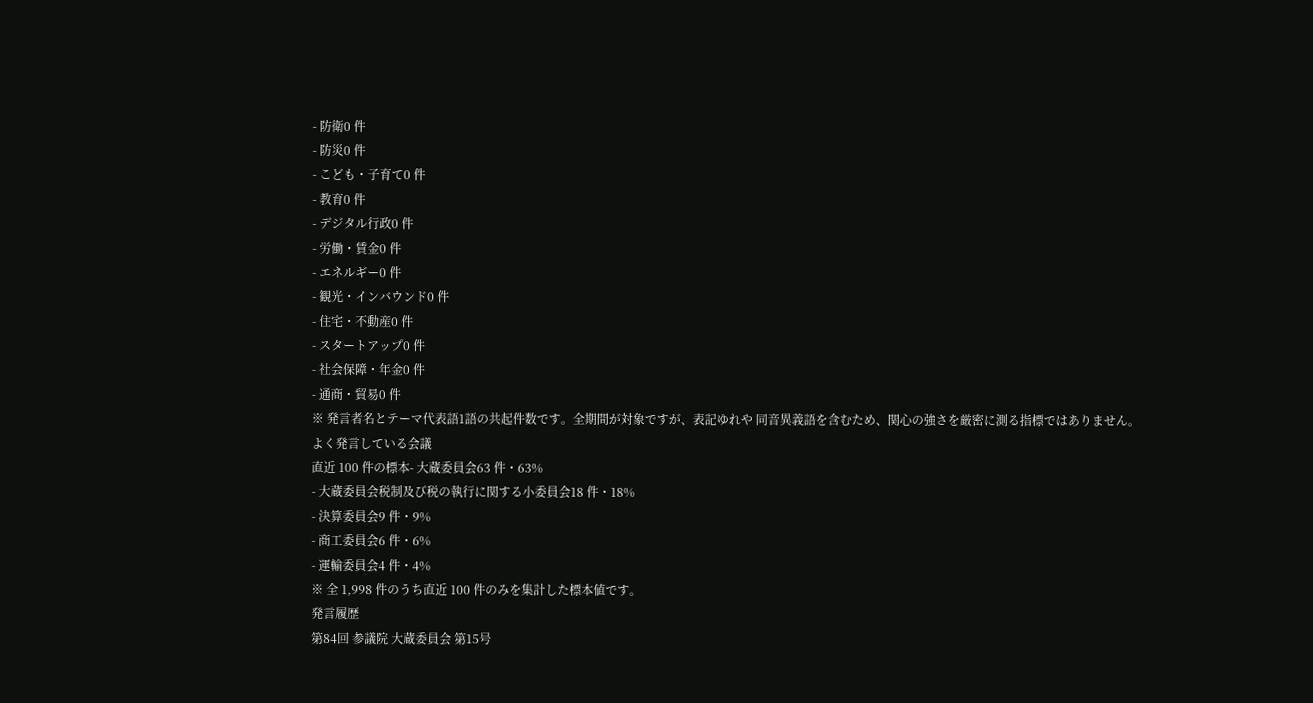- 防衛0 件
- 防災0 件
- こども・子育て0 件
- 教育0 件
- デジタル行政0 件
- 労働・賃金0 件
- エネルギー0 件
- 観光・インバウンド0 件
- 住宅・不動産0 件
- スタートアップ0 件
- 社会保障・年金0 件
- 通商・貿易0 件
※ 発言者名とテーマ代表語1語の共起件数です。全期間が対象ですが、表記ゆれや 同音異義語を含むため、関心の強さを厳密に測る指標ではありません。
よく発言している会議
直近 100 件の標本- 大蔵委員会63 件・63%
- 大蔵委員会税制及び税の執行に関する小委員会18 件・18%
- 決算委員会9 件・9%
- 商工委員会6 件・6%
- 運輸委員会4 件・4%
※ 全 1,998 件のうち直近 100 件のみを集計した標本値です。
発言履歴
第84回 参議院 大蔵委員会 第15号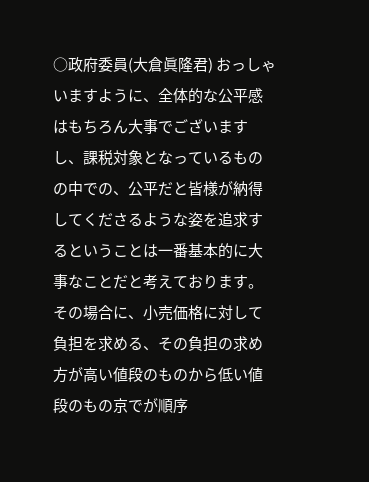○政府委員(大倉眞隆君) おっしゃいますように、全体的な公平感はもちろん大事でございますし、課税対象となっているものの中での、公平だと皆様が納得してくださるような姿を追求するということは一番基本的に大事なことだと考えております。その場合に、小売価格に対して負担を求める、その負担の求め方が高い値段のものから低い値段のもの京でが順序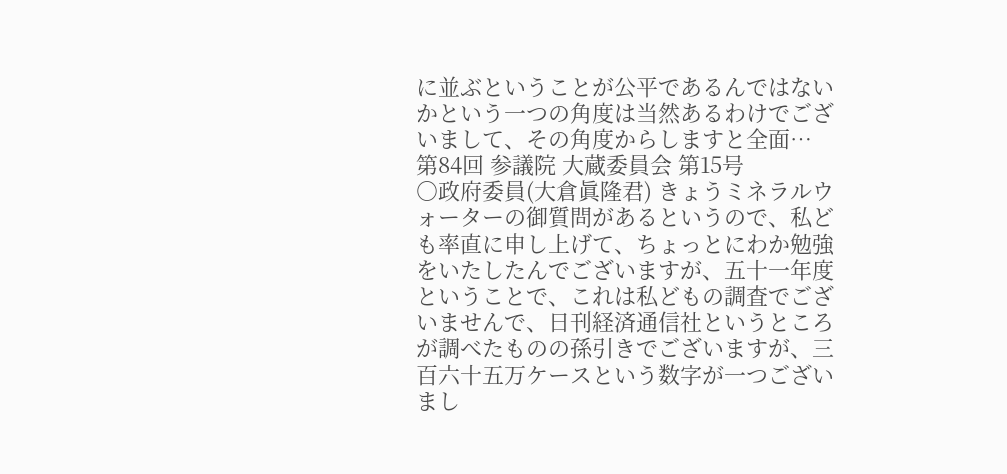に並ぶということが公平であるんではないかという一つの角度は当然あるわけでございまして、その角度からしますと全面…
第84回 参議院 大蔵委員会 第15号
○政府委員(大倉眞隆君) きょうミネラルウォーターの御質問があるというので、私ども率直に申し上げて、ちょっとにわか勉強をいたしたんでございますが、五十一年度ということで、これは私どもの調査でございませんで、日刊経済通信社というところが調べたものの孫引きでございますが、三百六十五万ケースという数字が一つございまし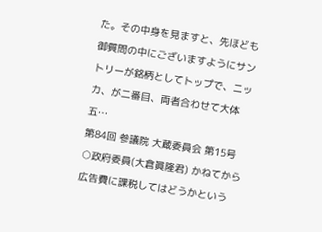た。その中身を見ますと、先ほども御質問の中にございますようにサントリーが銘柄としてトップで、ニッカ、が二番目、両者合わせて大体五…
第84回 参議院 大蔵委員会 第15号
○政府委員(大倉眞隆君) かねてから広告費に課税してはどうかという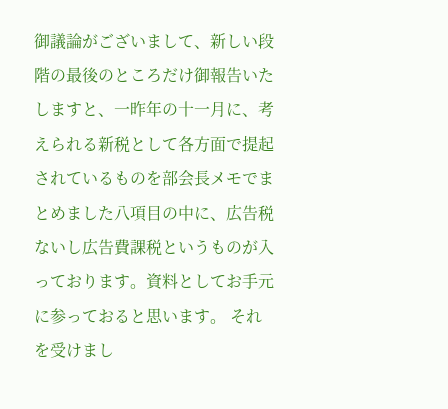御議論がございまして、新しい段階の最後のところだけ御報告いたしますと、一昨年の十一月に、考えられる新税として各方面で提起されているものを部会長メモでまとめました八項目の中に、広告税ないし広告費課税というものが入っております。資料としてお手元に参っておると思います。 それを受けまし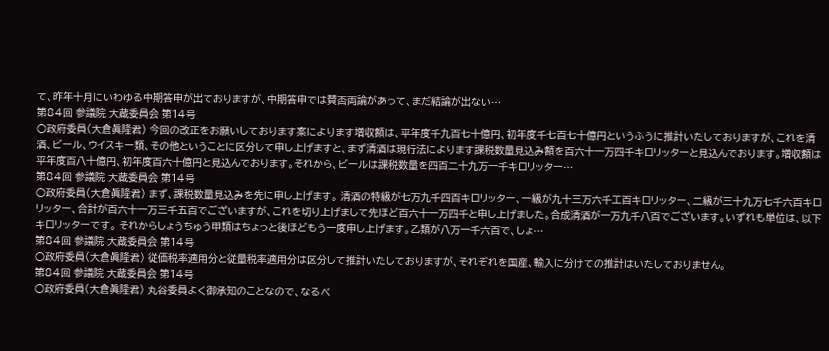て、昨年十月にいわゆる中期答申が出ておりますが、中期答申では賛否両論があって、まだ結論が出ない…
第84回 参議院 大蔵委員会 第14号
○政府委員(大倉眞隆君) 今回の改正をお願いしております案によります増収額は、平年度千九百七十億円、初年度千七百七十億円というふうに推計いたしておりますが、これを清酒、ビール、ウイスキー類、その他ということに区分して申し上げますと、まず清酒は現行法によります課税数量見込み額を百六十一万四千キロリッターと見込んでおります。増収額は平年度百八十億円、初年度百六十億円と見込んでおります。それから、ビールは課税数量を四百二十九万一千キロリッター…
第84回 参議院 大蔵委員会 第14号
○政府委員(大倉眞隆君) まず、課税数量見込みを先に申し上げます。 清酒の特級が七万九千四百キロリッター、一級が九十三万六千工百キロリッター、二級が三十九万七千六百キロリッター、合計が百六十一万三千五百でございますが、これを切り上げまして先ほど百六十一万四千と申し上げました。合成清酒が一万九千八百でございます。いずれも単位は、以下キロリッターです。 それからしょうちゅう甲類はちょっと後ほどもう一度申し上げます。乙類が八万一千六百で、しょ…
第84回 参議院 大蔵委員会 第14号
○政府委員(大倉眞隆君) 従価税率適用分と従量税率適用分は区分して推計いたしておりますが、それぞれを国産、輸入に分けての推計はいたしておりません。
第84回 参議院 大蔵委員会 第14号
○政府委員(大倉眞隆君) 丸谷委員よく御承知のことなので、なるべ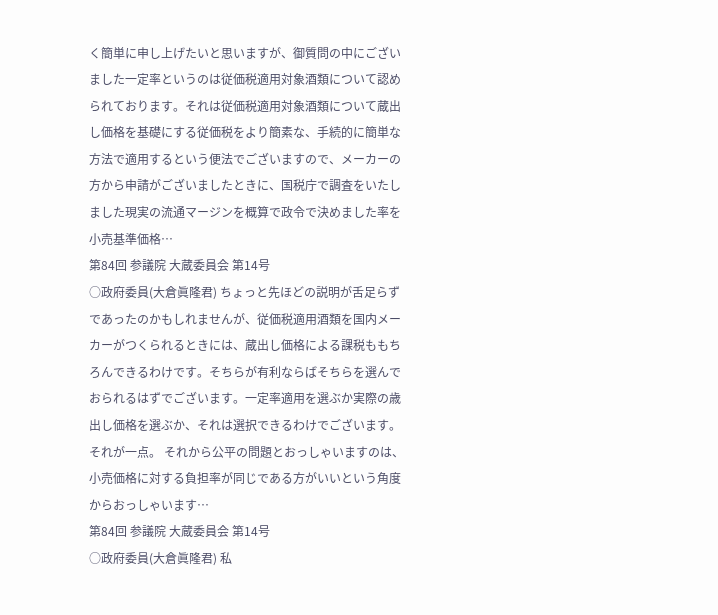く簡単に申し上げたいと思いますが、御質問の中にございました一定率というのは従価税適用対象酒類について認められております。それは従価税適用対象酒類について蔵出し価格を基礎にする従価税をより簡素な、手続的に簡単な方法で適用するという便法でございますので、メーカーの方から申請がございましたときに、国税庁で調査をいたしました現実の流通マージンを概算で政令で決めました率を小売基準価格…
第84回 参議院 大蔵委員会 第14号
○政府委員(大倉眞隆君) ちょっと先ほどの説明が舌足らずであったのかもしれませんが、従価税適用酒類を国内メーカーがつくられるときには、蔵出し価格による課税ももちろんできるわけです。そちらが有利ならばそちらを選んでおられるはずでございます。一定率適用を選ぶか実際の歳出し価格を選ぶか、それは選択できるわけでございます。それが一点。 それから公平の問題とおっしゃいますのは、小売価格に対する負担率が同じである方がいいという角度からおっしゃいます…
第84回 参議院 大蔵委員会 第14号
○政府委員(大倉眞隆君) 私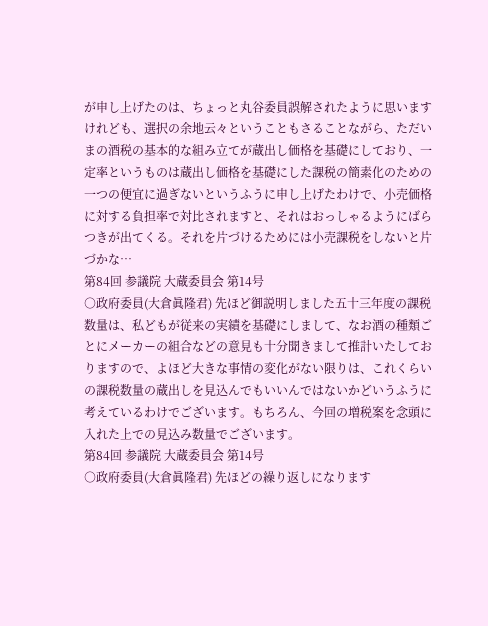が申し上げたのは、ちょっと丸谷委員誤解されたように思いますけれども、選択の余地云々ということもさることながら、ただいまの酒税の基本的な組み立てが蔵出し価格を基礎にしており、一定率というものは蔵出し価格を基礎にした課税の簡素化のための一つの便宜に過ぎないというふうに申し上げたわけで、小売価格に対する負担率で対比されますと、それはおっしゃるようにばらつきが出てくる。それを片づけるためには小売課税をしないと片づかな…
第84回 参議院 大蔵委員会 第14号
○政府委員(大倉眞隆君) 先ほど御説明しました五十三年度の課税数量は、私どもが従来の実績を基礎にしまして、なお酒の種類ごとにメーカーの組合などの意見も十分聞きまして推計いたしておりますので、よほど大きな事情の変化がない限りは、これくらいの課税数量の蔵出しを見込んでもいいんではないかどいうふうに考えているわけでございます。もちろん、今回の増税案を念頭に入れた上での見込み数量でございます。
第84回 参議院 大蔵委員会 第14号
○政府委員(大倉眞隆君) 先ほどの繰り返しになります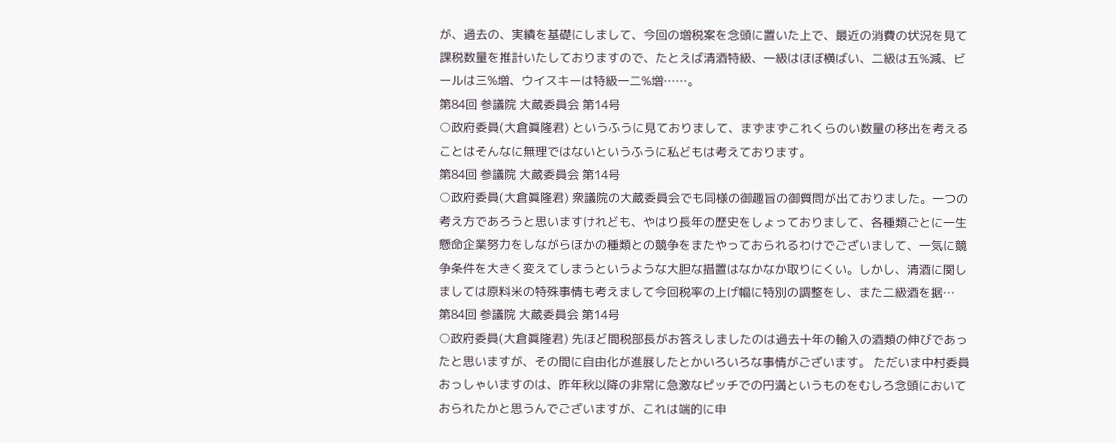が、過去の、実績を基礎にしまして、今回の増税案を念頭に置いた上で、最近の消費の状況を見て課税数量を推計いたしておりますので、たとえば清酒特級、一級はほぼ横ばい、二級は五%減、ビールは三%増、ウイスキーは特級一二%増……。
第84回 参議院 大蔵委員会 第14号
○政府委員(大倉眞隆君) というふうに見ておりまして、まずまずこれくらのい数量の移出を考えることはそんなに無理ではないというふうに私どもは考えております。
第84回 参議院 大蔵委員会 第14号
○政府委員(大倉眞隆君) 衆議院の大蔵委員会でも同様の御趣旨の御質問が出ておりました。一つの考え方であろうと思いますけれども、やはり長年の歴史をしょっておりまして、各種類ごとに一生懸命企業努力をしながらほかの種類との競争をまたやっておられるわけでございまして、一気に競争条件を大きく変えてしまうというような大胆な措置はなかなか取りにくい。しかし、清酒に関しましては原料米の特殊事情も考えまして今回税率の上げ幅に特別の調整をし、また二級酒を据…
第84回 参議院 大蔵委員会 第14号
○政府委員(大倉眞隆君) 先ほど間税部長がお答えしましたのは過去十年の輸入の酒類の伸びであったと思いますが、その間に自由化が進展したとかいろいろな事情がございます。 ただいま中村委員おっしゃいますのは、昨年秋以降の非常に急激なピッチでの円満というものをむしろ念頭においておられたかと思うんでございますが、これは端的に申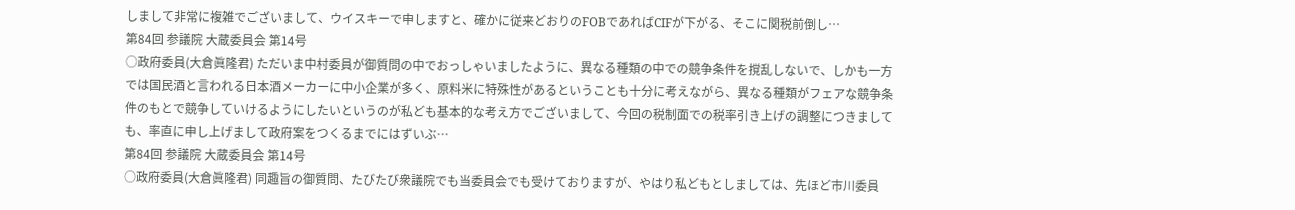しまして非常に複雑でございまして、ウイスキーで申しますと、確かに従来どおりのFOBであればCIFが下がる、そこに関税前倒し…
第84回 参議院 大蔵委員会 第14号
○政府委員(大倉眞隆君) ただいま中村委員が御質問の中でおっしゃいましたように、異なる種類の中での競争条件を撹乱しないで、しかも一方では国民酒と言われる日本酒メーカーに中小企業が多く、原料米に特殊性があるということも十分に考えながら、異なる種類がフェアな競争条件のもとで競争していけるようにしたいというのが私ども基本的な考え方でございまして、今回の税制面での税率引き上げの調整につきましても、率直に申し上げまして政府案をつくるまでにはずいぶ…
第84回 参議院 大蔵委員会 第14号
○政府委員(大倉眞隆君) 同趣旨の御質問、たびたび衆議院でも当委員会でも受けておりますが、やはり私どもとしましては、先ほど市川委員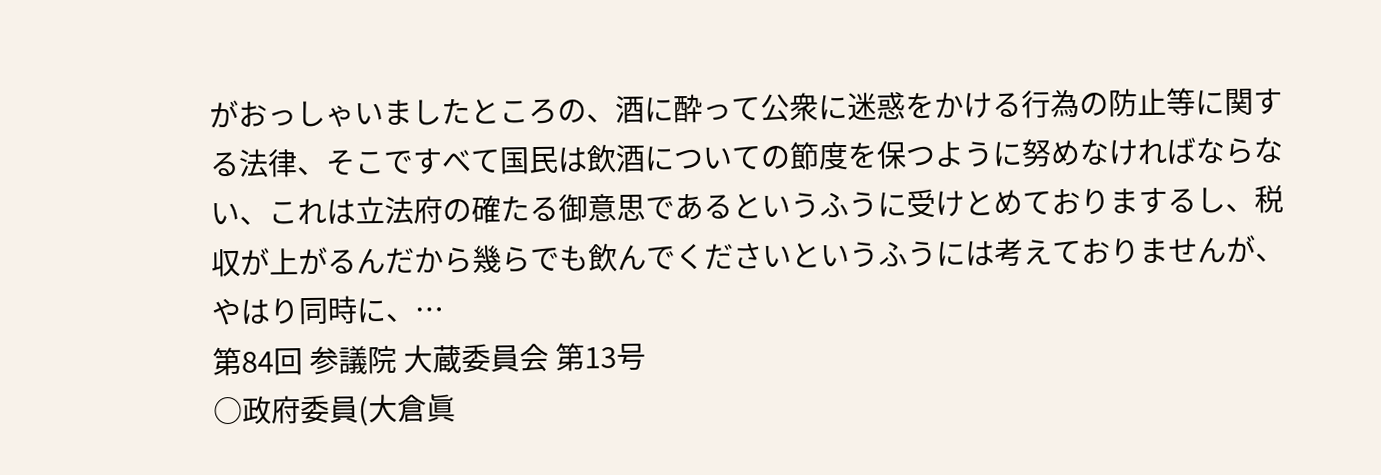がおっしゃいましたところの、酒に酔って公衆に迷惑をかける行為の防止等に関する法律、そこですべて国民は飲酒についての節度を保つように努めなければならない、これは立法府の確たる御意思であるというふうに受けとめておりまするし、税収が上がるんだから幾らでも飲んでくださいというふうには考えておりませんが、やはり同時に、…
第84回 参議院 大蔵委員会 第13号
○政府委員(大倉眞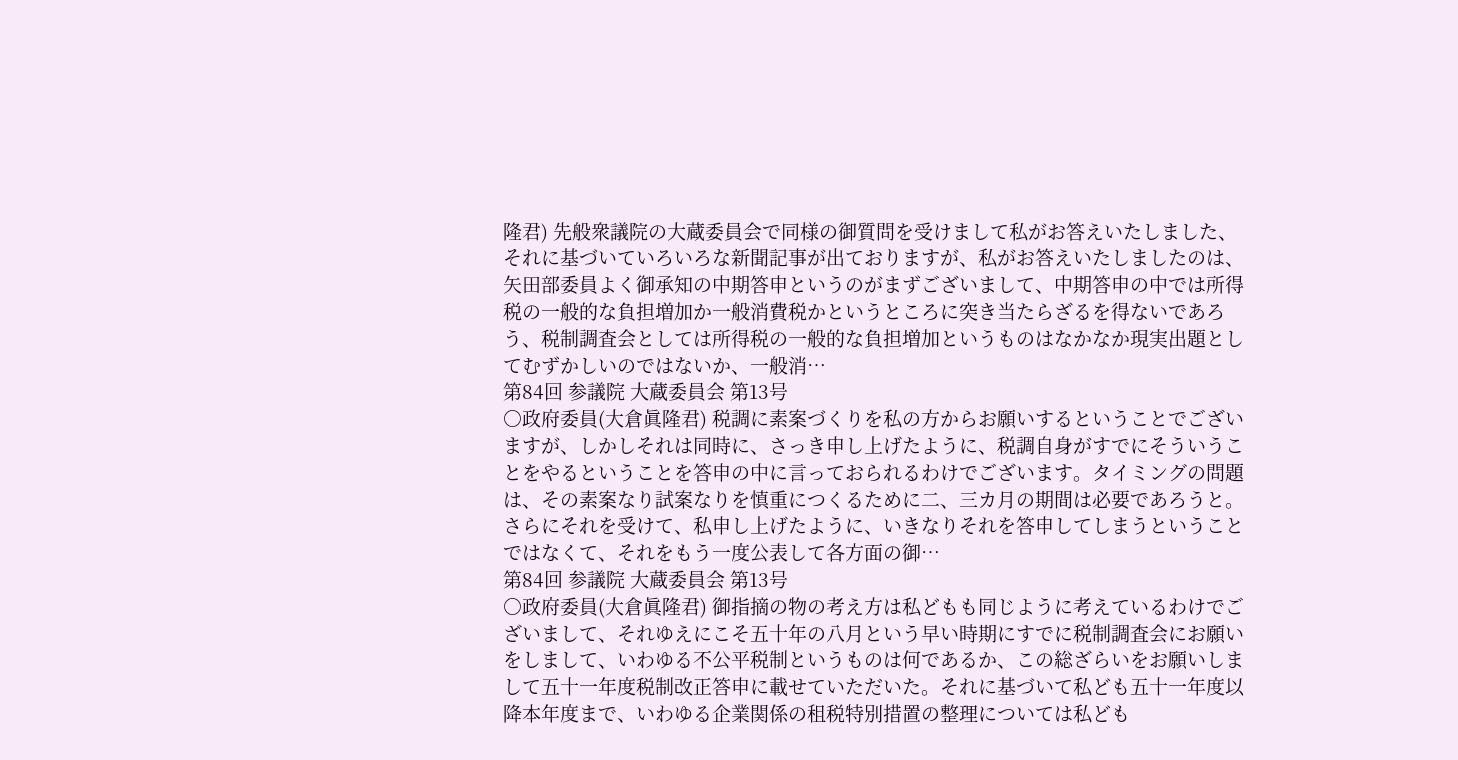隆君) 先般衆議院の大蔵委員会で同様の御質問を受けまして私がお答えいたしました、それに基づいていろいろな新聞記事が出ておりますが、私がお答えいたしましたのは、矢田部委員よく御承知の中期答申というのがまずございまして、中期答申の中では所得税の一般的な負担増加か一般消費税かというところに突き当たらざるを得ないであろう、税制調査会としては所得税の一般的な負担増加というものはなかなか現実出題としてむずかしいのではないか、一般消…
第84回 参議院 大蔵委員会 第13号
○政府委員(大倉眞隆君) 税調に素案づくりを私の方からお願いするということでございますが、しかしそれは同時に、さっき申し上げたように、税調自身がすでにそういうことをやるということを答申の中に言っておられるわけでございます。タイミングの問題は、その素案なり試案なりを慎重につくるために二、三カ月の期間は必要であろうと。 さらにそれを受けて、私申し上げたように、いきなりそれを答申してしまうということではなくて、それをもう一度公表して各方面の御…
第84回 参議院 大蔵委員会 第13号
○政府委員(大倉眞隆君) 御指摘の物の考え方は私どもも同じように考えているわけでございまして、それゆえにこそ五十年の八月という早い時期にすでに税制調査会にお願いをしまして、いわゆる不公平税制というものは何であるか、この総ざらいをお願いしまして五十一年度税制改正答申に載せていただいた。それに基づいて私ども五十一年度以降本年度まで、いわゆる企業関係の租税特別措置の整理については私ども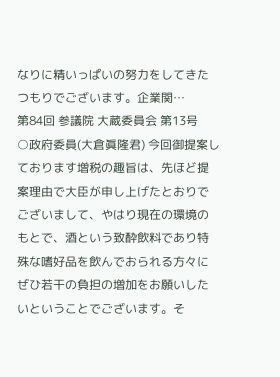なりに精いっぱいの努力をしてきたつもりでございます。企業関…
第84回 参議院 大蔵委員会 第13号
○政府委員(大倉眞隆君) 今回御提案しております増税の趣旨は、先ほど提案理由で大臣が申し上げたとおりでございまして、やはり現在の環境のもとで、酒という致酔飲料であり特殊な嗜好品を飲んでおられる方々にぜひ若干の負担の増加をお願いしたいということでございます。そ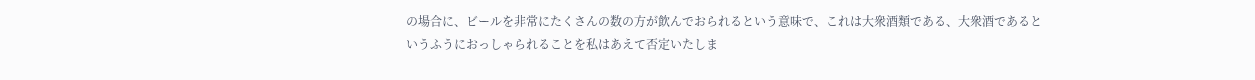の場合に、ビールを非常にたくさんの数の方が飲んでおられるという意味で、これは大衆酒類である、大衆酒であるというふうにおっしゃられることを私はあえて否定いたしま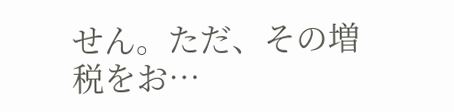せん。ただ、その増税をお…